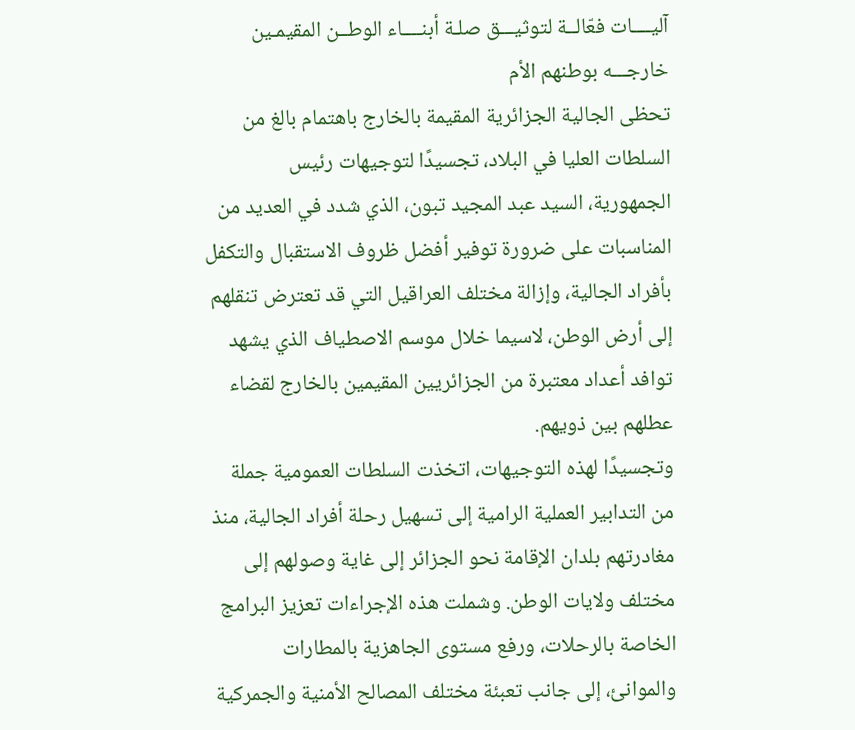آليــــات فعّالــة لتوثيـــق صلـة أبنــــاء الوطــن المقيمـين خارجـــه بوطنهم الأم
تحظى الجالية الجزائرية المقيمة بالخارج باهتمام بالغ من السلطات العليا في البلاد، تجسيدًا لتوجيهات رئيس الجمهورية، السيد عبد المجيد تبون، الذي شدد في العديد من المناسبات على ضرورة توفير أفضل ظروف الاستقبال والتكفل بأفراد الجالية، وإزالة مختلف العراقيل التي قد تعترض تنقلهم إلى أرض الوطن، لاسيما خلال موسم الاصطياف الذي يشهد توافد أعداد معتبرة من الجزائريين المقيمين بالخارج لقضاء عطلهم بين ذويهم.
وتجسيدًا لهذه التوجيهات، اتخذت السلطات العمومية جملة من التدابير العملية الرامية إلى تسهيل رحلة أفراد الجالية، منذ مغادرتهم بلدان الإقامة نحو الجزائر إلى غاية وصولهم إلى مختلف ولايات الوطن. وشملت هذه الإجراءات تعزيز البرامج الخاصة بالرحلات، ورفع مستوى الجاهزية بالمطارات والموانئ، إلى جانب تعبئة مختلف المصالح الأمنية والجمركية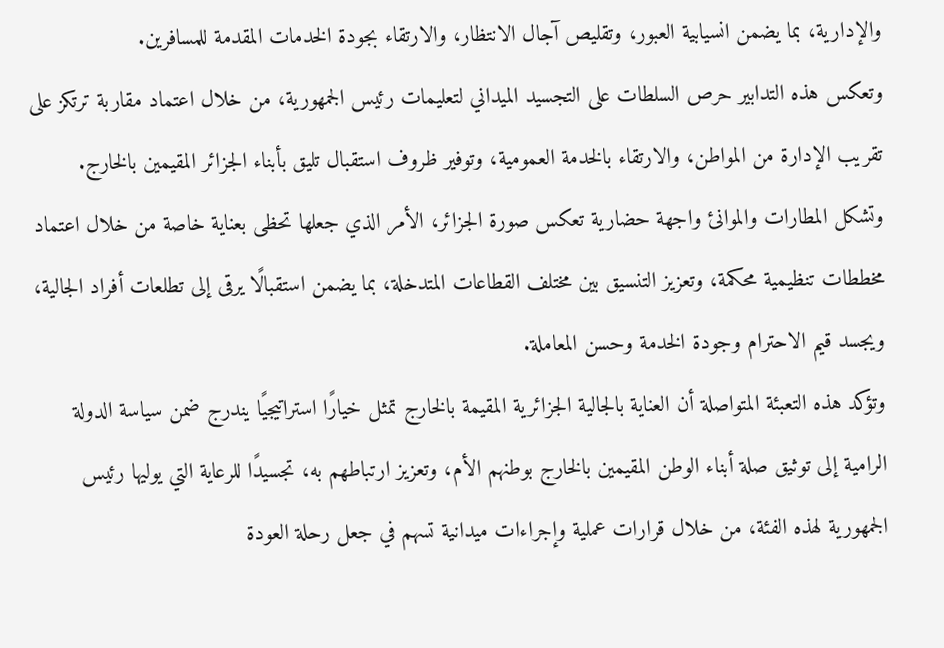والإدارية، بما يضمن انسيابية العبور، وتقليص آجال الانتظار، والارتقاء بجودة الخدمات المقدمة للمسافرين.
وتعكس هذه التدابير حرص السلطات على التجسيد الميداني لتعليمات رئيس الجمهورية، من خلال اعتماد مقاربة ترتكز على تقريب الإدارة من المواطن، والارتقاء بالخدمة العمومية، وتوفير ظروف استقبال تليق بأبناء الجزائر المقيمين بالخارج.
وتشكل المطارات والموانئ واجهة حضارية تعكس صورة الجزائر، الأمر الذي جعلها تحظى بعناية خاصة من خلال اعتماد مخططات تنظيمية محكمة، وتعزيز التنسيق بين مختلف القطاعات المتدخلة، بما يضمن استقبالًا يرقى إلى تطلعات أفراد الجالية، ويجسد قيم الاحترام وجودة الخدمة وحسن المعاملة.
وتؤكد هذه التعبئة المتواصلة أن العناية بالجالية الجزائرية المقيمة بالخارج تمثل خيارًا استراتيجيًا يندرج ضمن سياسة الدولة الرامية إلى توثيق صلة أبناء الوطن المقيمين بالخارج بوطنهم الأم، وتعزيز ارتباطهم به، تجسيدًا للرعاية التي يوليها رئيس الجمهورية لهذه الفئة، من خلال قرارات عملية وإجراءات ميدانية تسهم في جعل رحلة العودة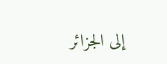إلى الجزائر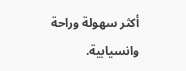أكثر سهولة وراحة وانسيابية.